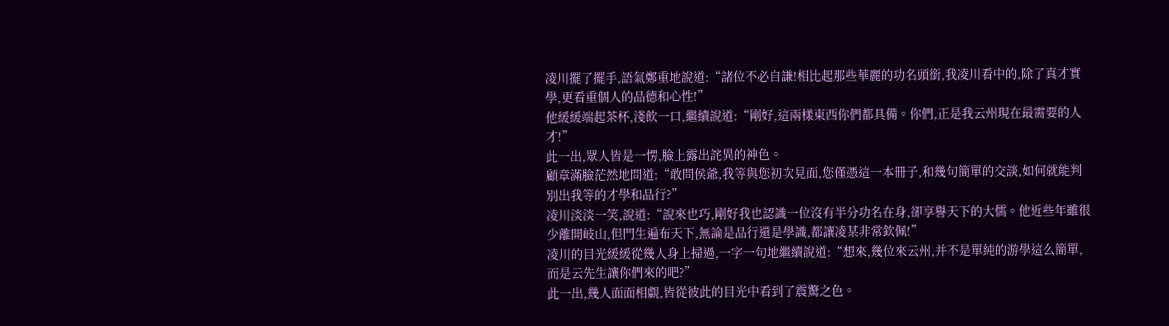凌川擺了擺手,語氣鄭重地說道:“諸位不必自謙!相比起那些華麗的功名頭銜,我凌川看中的,除了真才實學,更看重個人的品德和心性!”
他緩緩端起茶杯,淺飲一口,繼續說道:“剛好,這兩樣東西你們都具備。你們,正是我云州現在最需要的人才!”
此一出,眾人皆是一愣,臉上露出詫異的神色。
顧章滿臉茫然地問道:“敢問侯爺,我等與您初次見面,您僅憑這一本冊子,和幾句簡單的交談,如何就能判別出我等的才學和品行?”
凌川淡淡一笑,說道:“說來也巧,剛好我也認識一位沒有半分功名在身,卻享譽天下的大儒。他近些年雖很少離開岐山,但門生遍布天下,無論是品行還是學識,都讓凌某非常欽佩!”
凌川的目光緩緩從幾人身上掃過,一字一句地繼續說道:“想來,幾位來云州,并不是單純的游學這么簡單,而是云先生讓你們來的吧?”
此一出,幾人面面相覷,皆從彼此的目光中看到了震驚之色。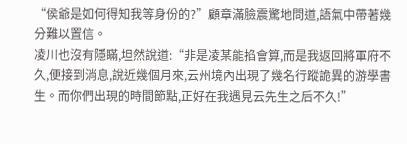“侯爺是如何得知我等身份的?”顧章滿臉震驚地問道,語氣中帶著幾分難以置信。
凌川也沒有隱瞞,坦然說道:“非是凌某能掐會算,而是我返回將軍府不久,便接到消息,說近幾個月來,云州境內出現了幾名行蹤詭異的游學書生。而你們出現的時間節點,正好在我遇見云先生之后不久!”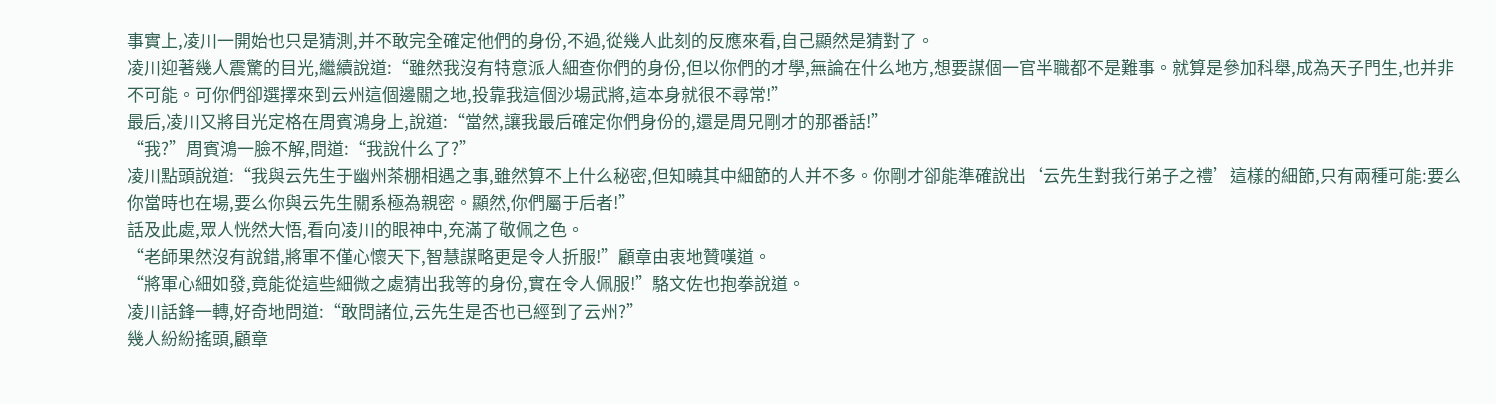事實上,凌川一開始也只是猜測,并不敢完全確定他們的身份,不過,從幾人此刻的反應來看,自己顯然是猜對了。
凌川迎著幾人震驚的目光,繼續說道:“雖然我沒有特意派人細查你們的身份,但以你們的才學,無論在什么地方,想要謀個一官半職都不是難事。就算是參加科舉,成為天子門生,也并非不可能。可你們卻選擇來到云州這個邊關之地,投靠我這個沙場武將,這本身就很不尋常!”
最后,凌川又將目光定格在周賓鴻身上,說道:“當然,讓我最后確定你們身份的,還是周兄剛才的那番話!”
“我?”周賓鴻一臉不解,問道:“我說什么了?”
凌川點頭說道:“我與云先生于幽州茶棚相遇之事,雖然算不上什么秘密,但知曉其中細節的人并不多。你剛才卻能準確說出‘云先生對我行弟子之禮’這樣的細節,只有兩種可能:要么你當時也在場,要么你與云先生關系極為親密。顯然,你們屬于后者!”
話及此處,眾人恍然大悟,看向凌川的眼神中,充滿了敬佩之色。
“老師果然沒有說錯,將軍不僅心懷天下,智慧謀略更是令人折服!”顧章由衷地贊嘆道。
“將軍心細如發,竟能從這些細微之處猜出我等的身份,實在令人佩服!”駱文佐也抱拳說道。
凌川話鋒一轉,好奇地問道:“敢問諸位,云先生是否也已經到了云州?”
幾人紛紛搖頭,顧章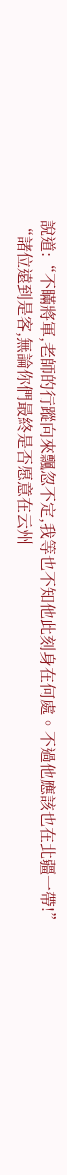說道:“不瞞將軍,老師的行蹤向來飄忽不定,我等也不知他此刻身在何處。不過他應該也在北疆一帶!”
“諸位遠到是客,無論你們最終是否愿意在云州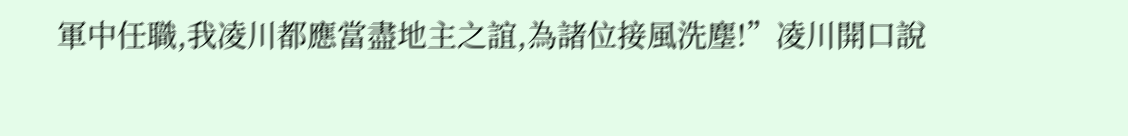軍中任職,我凌川都應當盡地主之誼,為諸位接風洗塵!”凌川開口說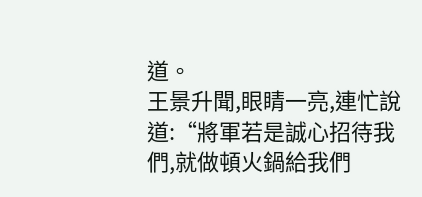道。
王景升聞,眼睛一亮,連忙說道:“將軍若是誠心招待我們,就做頓火鍋給我們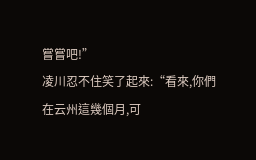嘗嘗吧!”
凌川忍不住笑了起來:“看來,你們在云州這幾個月,可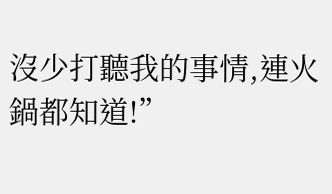沒少打聽我的事情,連火鍋都知道!”